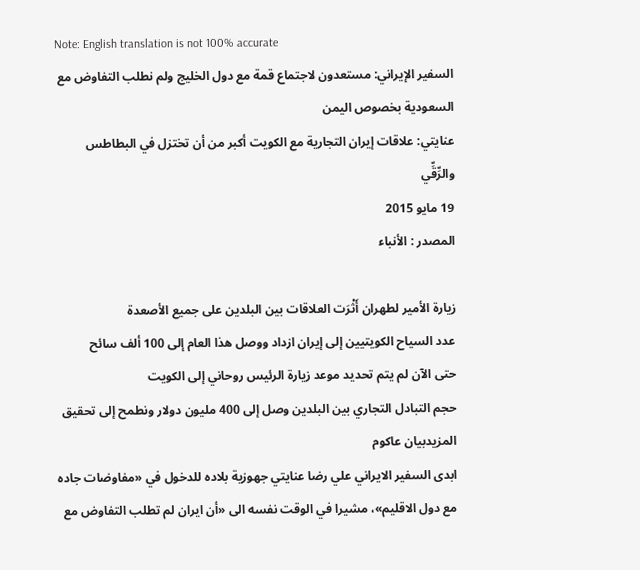Note: English translation is not 100% accurate
السفير الإيراني: مستعدون لاجتماع قمة مع دول الخليج ولم نطلب التفاوض مع السعودية بخصوص اليمن
عنايتي: علاقات إيران التجارية مع الكويت أكبر من أن تختزل في البطاطس والرِّقِّي
19 مايو 2015
المصدر : الأنباء

زيارة الأمير لطهران أَثْرَت العلاقات بين البلدين على جميع الأصعدة
عدد السياح الكويتيين إلى إيران ازداد ووصل هذا العام إلى 100 ألف سائح
حتى الآن لم يتم تحديد موعد زيارة الرئيس روحاني إلى الكويت
حجم التبادل التجاري بين البلدين وصل إلى 400 مليون دولار ونطمح إلى تحقيق المزيدبيان عاكوم
ابدى السفير الايراني علي رضا عنايتي جهوزية بلاده للدخول في «مفاوضات جاده مع دول الاقليم»، مشيرا في الوقت نفسه الى «أن ايران لم تطلب التفاوض مع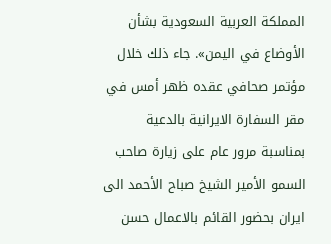المملكة العربية السعودية بشأن الأوضاع في اليمن». جاء ذلك خلال مؤتمر صحافي عقده ظهر أمس في مقر السفارة الايرانية بالدعية بمناسبة مرور عام على زيارة صاحب السمو الأمير الشيخ صباح الأحمد الى ايران بحضور القائم بالاعمال حسن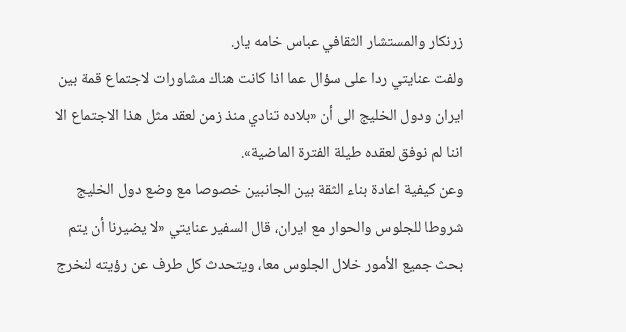زرنكار والمستشار الثقافي عباس خامه يار.
ولفت عنايتي ردا على سؤال عما اذا كانت هناك مشاورات لاجتماع قمة بين ايران ودول الخليج الى أن «بلاده تنادي منذ زمن لعقد مثل هذا الاجتماع الا اننا لم نوفق لعقده طيلة الفترة الماضية».
وعن كيفية اعادة بناء الثقة بين الجانبين خصوصا مع وضع دول الخليج شروطا للجلوس والحوار مع ايران، قال السفير عنايتي «لا يضيرنا أن يتم بحث جميع الأمور خلال الجلوس معا، ويتحدث كل طرف عن رؤيته لنخرج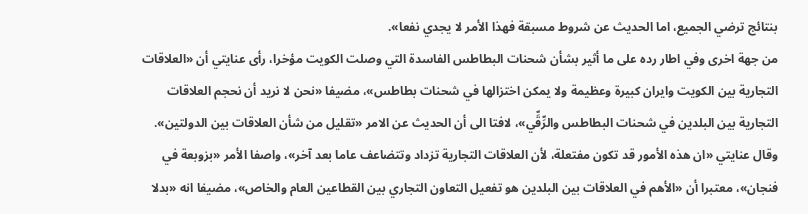بنتائج ترضي الجميع، اما الحديث عن شروط مسبقة فهذا الأمر لا يجدي نفعا».
من جهة اخرى وفي اطار رده على ما أثير بشأن شحنات البطاطس الفاسدة التي وصلت الكويت مؤخرا، رأى عنايتي أن «العلاقات التجارية بين الكويت وايران كبيرة وعظيمة ولا يمكن اختزالها في شحنات بطاطس»، مضيفا «نحن لا نريد أن نحجم العلاقات التجارية بين البلدين في شحنات البطاطس والرِّقِّي»، لافتا الى أن الحديث عن الامر «تقليل من شأن العلاقات بين الدولتين».
وقال عنايتي «ان هذه الأمور قد تكون مفتعلة، لأن العلاقات التجارية تزداد وتتضاعف عاما بعد آخر»، واصفا الأمر «بزوبعة في فنجان»، معتبرا أن «الأهم في العلاقات بين البلدين هو تفعيل التعاون التجاري بين القطاعين العام والخاص»، مضيفا انه «بدلا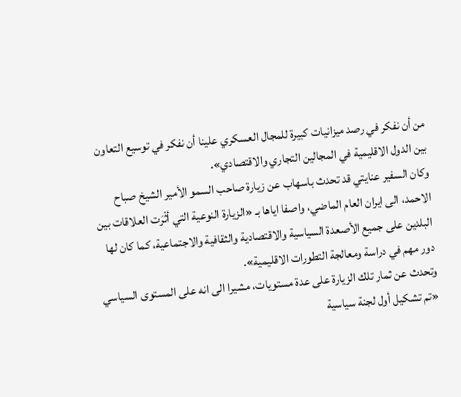من أن نفكر في رصد ميزانيات كبيرة للمجال العسكري علينا أن نفكر في توسيع التعاون بين الدول الاقليمية في المجالين التجاري والاقتصادي».
وكان السفير عنايتي قد تحدث باسهاب عن زيارة صاحب السمو الأمير الشيخ صباح الاحمد، الى ايران العام الماضي، واصفا اياها بـ «الزيارة النوعية التي أثْرَت العلاقات بين البلدين على جميع الأصعدة السياسية والاقتصادية والثقافية والاجتماعية، كما كان لها دور مهم في دراسة ومعالجة التطورات الاقليمية».
وتحدث عن ثمار تلك الزيارة على عدة مستويات، مشيرا الى انه على المستوى السياسي «تم تشكيل أول لجنة سياسية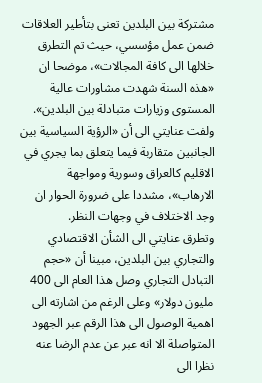مشتركة بين البلدين تعنى بتأطير العلاقات ضمن عمل مؤسسي، حيث تم التطرق خلالها الى كافة المجالات»، موضحا ان «هذه السنة شهدت مشاورات عالية المستوى وزيارات متبادلة بين البلدين».
ولفت عنايتي الى أن «الرؤية السياسية بين الجانبين متقاربة فيما يتعلق بما يجري في الاقليم كالعراق وسورية ومواجهة الارهاب»، مشددا على ضرورة الحوار ان وجد الاختلاف في وجهات النظر.
وتطرق عنايتي الى الشأن الاقتصادي والتجاري بين البلدين، مبينا أن «حجم التبادل التجاري وصل هذا العام الى 400 مليون دولار» وعلى الرغم من اشارته الى اهمية الوصول الى هذا الرقم عبر الجهود المتواصلة الا انه عبر عن عدم الرضا عنه نظرا الى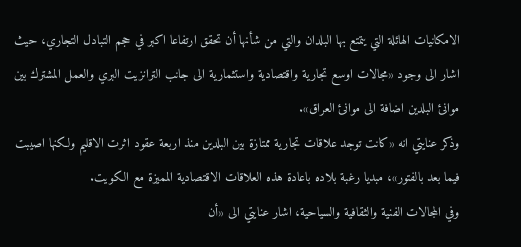الامكانيات الهائلة التي يتمتع بها البلدان والتي من شأنها أن تحقق ارتفاعا اكبر في حجم التبادل التجاري، حيث اشار الى وجود «مجالات اوسع تجارية واقتصادية واستثمارية الى جانب الترانزيت البري والعمل المشترك بين موانئ البلدين اضافة الى موانئ العراق».
وذكر عنايتي انه «كانت توجد علاقات تجارية ممتازة بين البلدين منذ اربعة عقود اثرت الاقليم ولكنها اصيبت فيما بعد بالفتور»، مبديا رغبة بلاده باعادة هذه العلاقات الاقتصادية المميزة مع الكويت.
وفي المجالات الفنية والثقافية والسياحية، اشار عنايتي الى «أن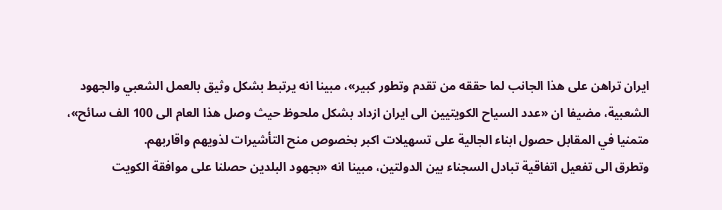ايران تراهن على هذا الجانب لما حققه من تقدم وتطور كبير»، مبينا انه يرتبط بشكل وثيق بالعمل الشعبي والجهود الشعبية، مضيفا ان «عدد السياح الكويتيين الى ايران ازداد بشكل ملحوظ حيث وصل هذا العام الى 100 الف سائح»، متمنيا في المقابل حصول ابناء الجالية على تسهيلات اكبر بخصوص منح التأشيرات لذويهم واقاربهم.
وتطرق الى تفعيل اتفاقية تبادل السجناء بين الدولتين، مبينا انه «بجهود البلدين حصلنا على موافقة الكويت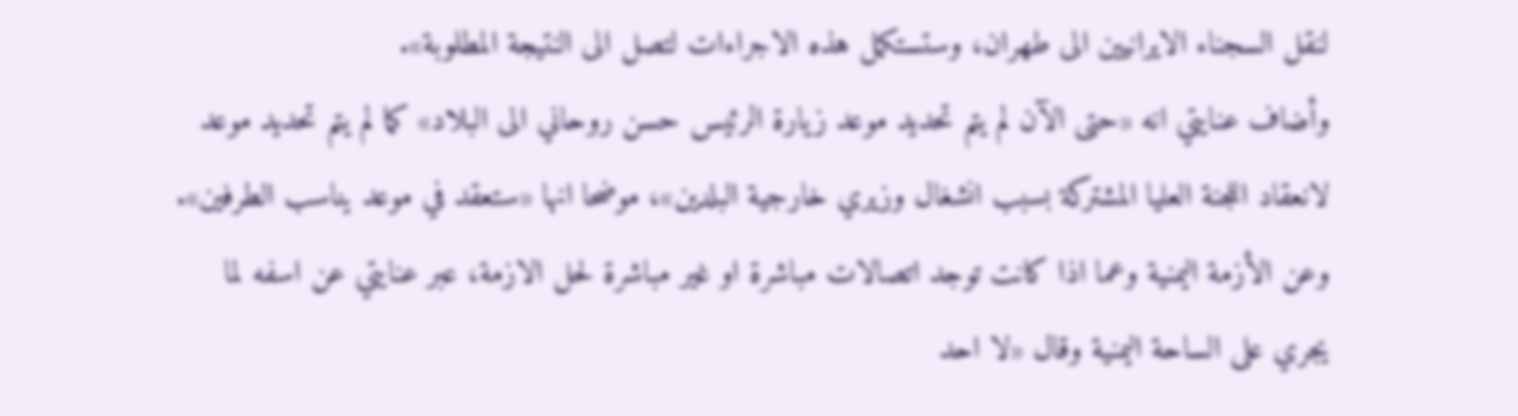لنقل السجناء الايرانيين الى طهران، وستستكمل هذه الاجراءات لتصل الى النتيجة المطلوبة».
وأضاف عنايتي انه «حتى الآن لم يتم تحديد موعد زيارة الرئيس حسن روحاني الى البلاد» كما لم يتم تحديد موعد لانعقاد اللجنة العليا المشتركة بسبب انشغال وزيري خارجية البلدين»، موضحا انها «ستعقد في موعد يناسب الطرفين».
وعن الأزمة اليمنية وعما اذا كانت توجد اتصالات مباشرة او غير مباشرة لحل الازمة، عبر عنايتي عن اسفه لما يجري على الساحة اليمنية وقال «لا احد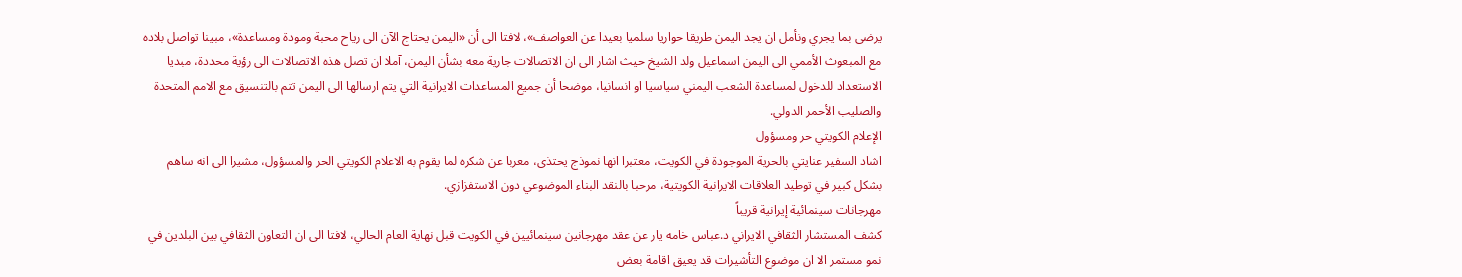يرضى بما يجري ونأمل ان يجد اليمن طريقا حواريا سلميا بعيدا عن العواصف»، لافتا الى أن «اليمن يحتاج الآن الى رياح محبة ومودة ومساعدة»، مبينا تواصل بلاده مع المبعوث الأممي الى اليمن اسماعيل ولد الشيخ حيث اشار الى ان الاتصالات جارية معه بشأن اليمن، آملا ان تصل هذه الاتصالات الى رؤية محددة، مبديا الاستعداد للدخول لمساعدة الشعب اليمني سياسيا او انسانيا، موضحا أن جميع المساعدات الايرانية التي يتم ارسالها الى اليمن تتم بالتنسيق مع الامم المتحدة والصليب الأحمر الدولي.
الإعلام الكويتي حر ومسؤول
اشاد السفير عنايتي بالحرية الموجودة في الكويت، معتبرا انها نموذج يحتذى، معربا عن شكره لما يقوم به الاعلام الكويتي الحر والمسؤول، مشيرا الى انه ساهم بشكل كبير في توطيد العلاقات الايرانية الكويتية، مرحبا بالنقد البناء الموضوعي دون الاستفزازي.
مهرجانات سينمائية إيرانية قريباً
كشف المستشار الثقافي الايراني د.عباس خامه يار عن عقد مهرجانين سينمائيين في الكويت قبل نهاية العام الحالي، لافتا الى ان التعاون الثقافي بين البلدين في نمو مستمر الا ان موضوع التأشيرات قد يعيق اقامة بعض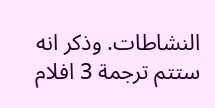النشاطات. وذكر انه ستتم ترجمة 3 افلام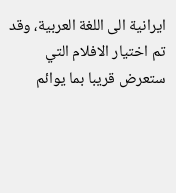ايرانية الى اللغة العربية، وقد تم اختيار الافلام التي ستعرض قريبا بما يوائم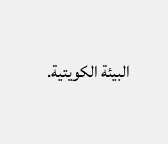البيئة الكويتية.